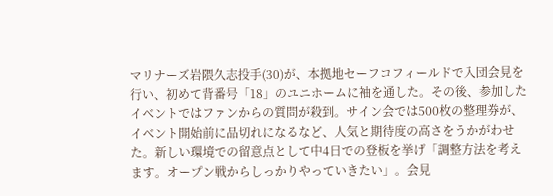マリナーズ岩隈久志投手(30)が、本拠地セーフコフィールドで入団会見を行い、初めて背番号「18」のユニホームに袖を通した。その後、参加したイベントではファンからの質問が殺到。サイン会では500枚の整理券が、イベント開始前に品切れになるなど、人気と期待度の高さをうかがわせた。新しい環境での留意点として中4日での登板を挙げ「調整方法を考えます。オープン戦からしっかりやっていきたい」。会見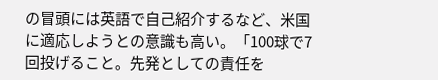の冒頭には英語で自己紹介するなど、米国に適応しようとの意識も高い。「100球で7回投げること。先発としての責任を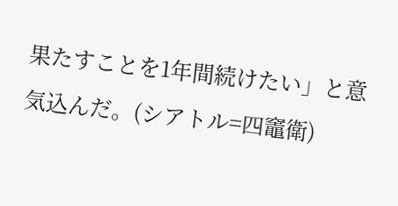果たすことを1年間続けたい」と意気込んだ。(シアトル=四竈衛)